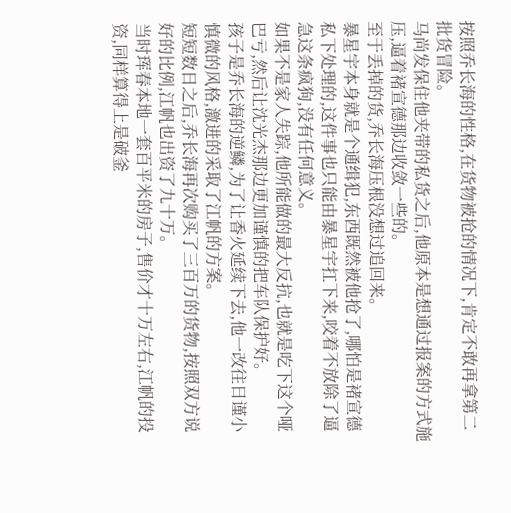按照乔长海的性格,在货物被抢的情况下,肯定不敢再拿第二批货冒险。
马尚发保住他夹带的私货之后,他原本是想通过报案的方式施压,逼着褚宣德那边收敛一些的。
至于丢掉的货,乔长海压根没想过追回来。
暴星宇本身就是个通缉犯,东西既然被他抢了,哪怕是褚宣德私下处理的,这件事也只能由暴星宇扛下来,咬着不放除了逼急这条疯狗,没有任何意义。
如果不是家人失踪,他所能做的最大反抗,也就是吃下这个哑巴亏,然后让沈光杰那边更加谨慎的把车队保护好。
孩子是乔长海的逆鳞,为了让香火延续下去,他一改往日谨小慎微的风格,激进的采取了江帆的方案。
短短数日之后,乔长海再次购买了三百万的货物,按照双方说好的比例,江帆也出资了九十万。
当时珲春本地一套百平米的房子,售价才十万左右,江帆的投资,同样算得上是破釜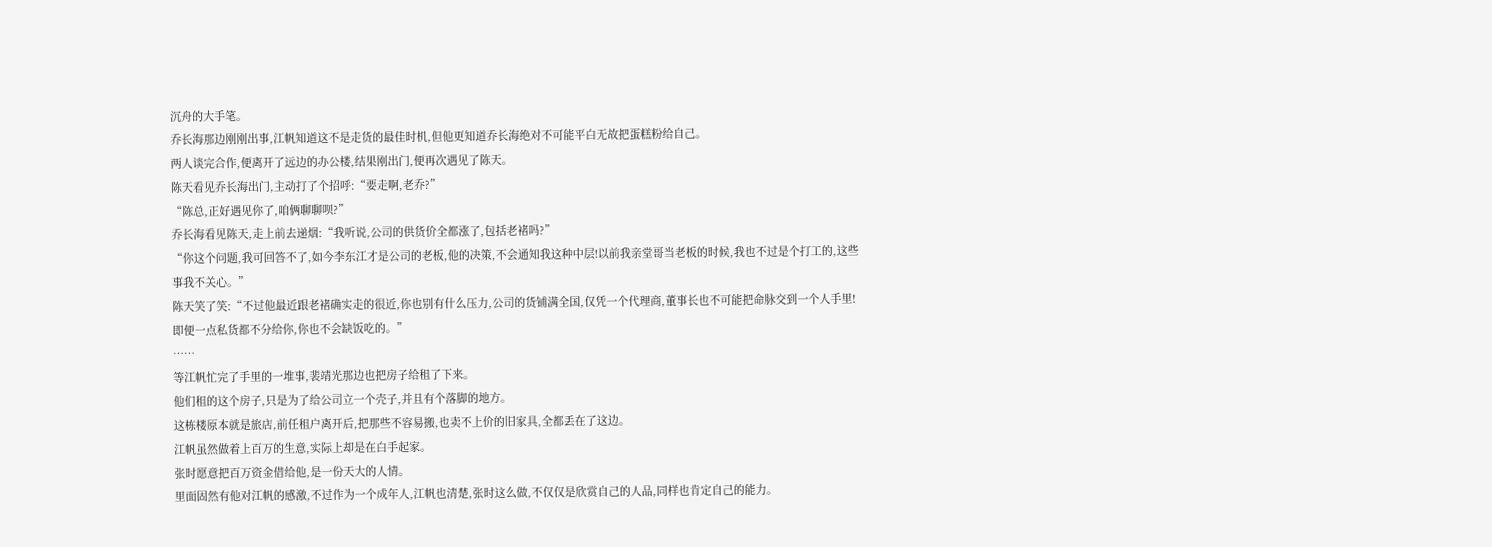沉舟的大手笔。
乔长海那边刚刚出事,江帆知道这不是走货的最佳时机,但他更知道乔长海绝对不可能平白无故把蛋糕粉给自己。
两人谈完合作,便离开了远边的办公楼,结果刚出门,便再次遇见了陈天。
陈天看见乔长海出门,主动打了个招呼:“要走啊,老乔?”
“陈总,正好遇见你了,咱俩聊聊呗?”
乔长海看见陈天,走上前去递烟:“我听说,公司的供货价全都涨了,包括老褚吗?”
“你这个问题,我可回答不了,如今李东江才是公司的老板,他的决策,不会通知我这种中层!以前我亲堂哥当老板的时候,我也不过是个打工的,这些事我不关心。”
陈天笑了笑:“不过他最近跟老褚确实走的很近,你也别有什么压力,公司的货铺满全国,仅凭一个代理商,董事长也不可能把命脉交到一个人手里!即便一点私货都不分给你,你也不会缺饭吃的。”
……
等江帆忙完了手里的一堆事,裴靖光那边也把房子给租了下来。
他们租的这个房子,只是为了给公司立一个壳子,并且有个落脚的地方。
这栋楼原本就是旅店,前任租户离开后,把那些不容易搬,也卖不上价的旧家具,全都丢在了这边。
江帆虽然做着上百万的生意,实际上却是在白手起家。
张时愿意把百万资金借给他,是一份天大的人情。
里面固然有他对江帆的感激,不过作为一个成年人,江帆也清楚,张时这么做,不仅仅是欣赏自己的人品,同样也肯定自己的能力。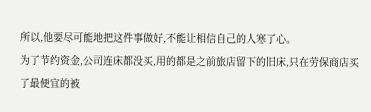所以,他要尽可能地把这件事做好,不能让相信自己的人寒了心。
为了节约资金,公司连床都没买,用的都是之前旅店留下的旧床,只在劳保商店买了最便宜的被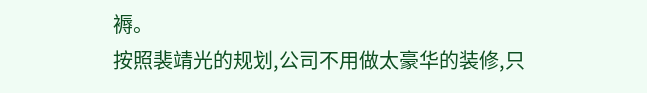褥。
按照裴靖光的规划,公司不用做太豪华的装修,只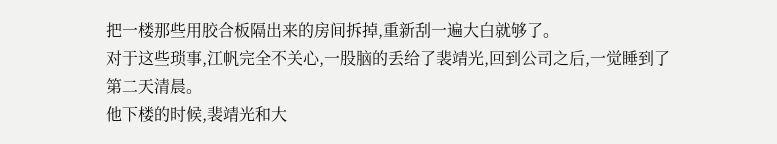把一楼那些用胶合板隔出来的房间拆掉,重新刮一遍大白就够了。
对于这些琐事,江帆完全不关心,一股脑的丢给了裴靖光,回到公司之后,一觉睡到了第二天清晨。
他下楼的时候,裴靖光和大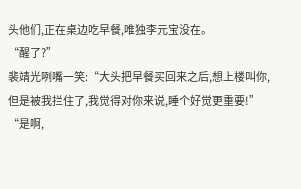头他们,正在桌边吃早餐,唯独李元宝没在。
“醒了?”
裴靖光咧嘴一笑:“大头把早餐买回来之后,想上楼叫你,但是被我拦住了,我觉得对你来说,睡个好觉更重要!”
“是啊,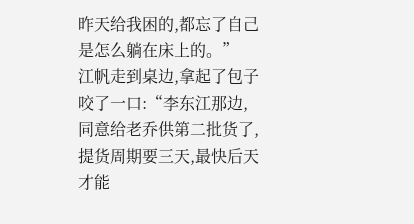昨天给我困的,都忘了自己是怎么躺在床上的。”
江帆走到桌边,拿起了包子咬了一口:“李东江那边,同意给老乔供第二批货了,提货周期要三天,最快后天才能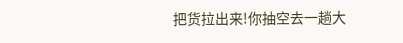把货拉出来!你抽空去一趟大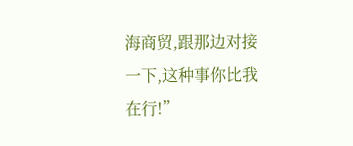海商贸,跟那边对接一下,这种事你比我在行!”